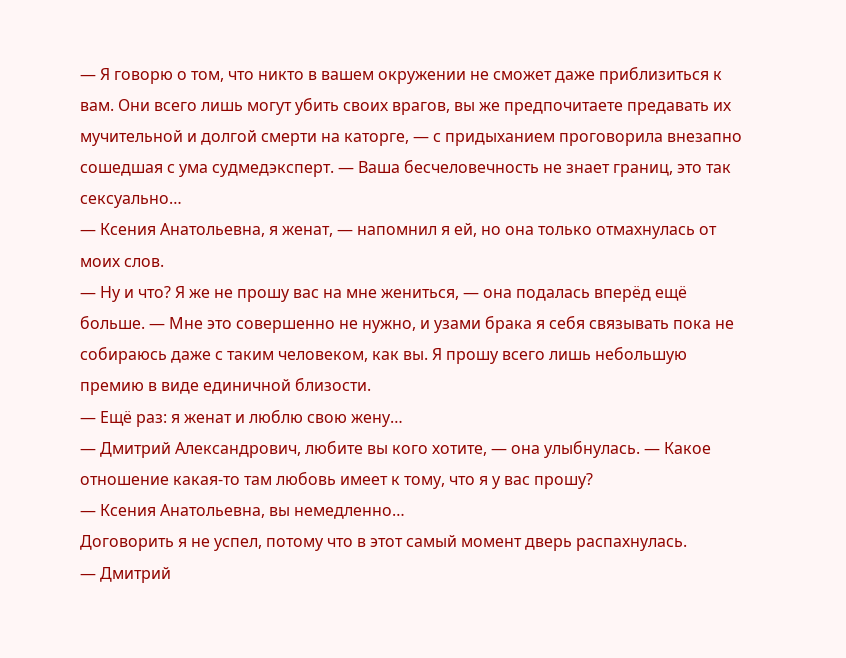— Я говорю о том, что никто в вашем окружении не сможет даже приблизиться к вам. Они всего лишь могут убить своих врагов, вы же предпочитаете предавать их мучительной и долгой смерти на каторге, — с придыханием проговорила внезапно сошедшая с ума судмедэксперт. — Ваша бесчеловечность не знает границ, это так сексуально…
— Ксения Анатольевна, я женат, — напомнил я ей, но она только отмахнулась от моих слов.
— Ну и что? Я же не прошу вас на мне жениться, — она подалась вперёд ещё больше. — Мне это совершенно не нужно, и узами брака я себя связывать пока не собираюсь даже с таким человеком, как вы. Я прошу всего лишь небольшую премию в виде единичной близости.
— Ещё раз: я женат и люблю свою жену…
— Дмитрий Александрович, любите вы кого хотите, — она улыбнулась. — Какое отношение какая-то там любовь имеет к тому, что я у вас прошу?
— Ксения Анатольевна, вы немедленно…
Договорить я не успел, потому что в этот самый момент дверь распахнулась.
— Дмитрий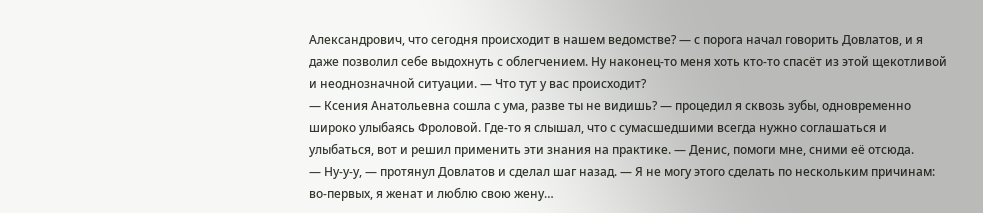Александрович, что сегодня происходит в нашем ведомстве? — с порога начал говорить Довлатов, и я даже позволил себе выдохнуть с облегчением. Ну наконец-то меня хоть кто-то спасёт из этой щекотливой и неоднозначной ситуации. — Что тут у вас происходит?
— Ксения Анатольевна сошла с ума, разве ты не видишь? — процедил я сквозь зубы, одновременно широко улыбаясь Фроловой. Где-то я слышал, что с сумасшедшими всегда нужно соглашаться и улыбаться, вот и решил применить эти знания на практике. — Денис, помоги мне, сними её отсюда.
— Ну-у-у, — протянул Довлатов и сделал шаг назад. — Я не могу этого сделать по нескольким причинам: во-первых, я женат и люблю свою жену…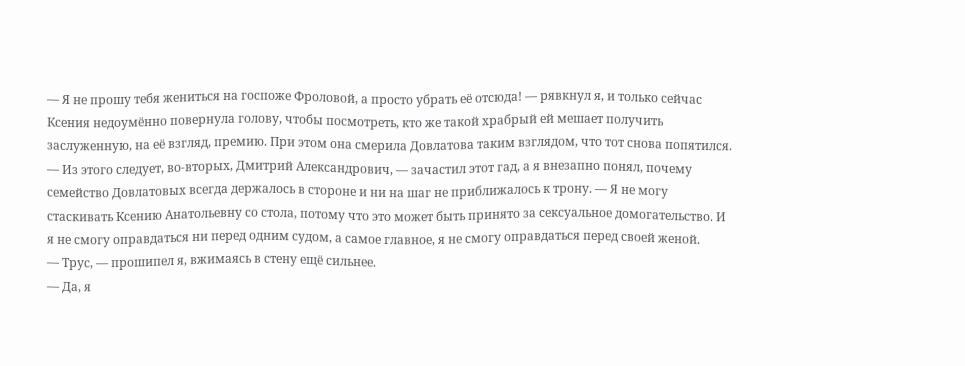— Я не прошу тебя жениться на госпоже Фроловой, а просто убрать её отсюда! — рявкнул я, и только сейчас Ксения недоумённо повернула голову, чтобы посмотреть, кто же такой храбрый ей мешает получить заслуженную, на её взгляд, премию. При этом она смерила Довлатова таким взглядом, что тот снова попятился.
— Из этого следует, во-вторых, Дмитрий Александрович, — зачастил этот гад, а я внезапно понял, почему семейство Довлатовых всегда держалось в стороне и ни на шаг не приближалось к трону. — Я не могу стаскивать Ксению Анатольевну со стола, потому что это может быть принято за сексуальное домогательство. И я не смогу оправдаться ни перед одним судом, а самое главное, я не смогу оправдаться перед своей женой.
— Трус, — прошипел я, вжимаясь в стену ещё сильнее.
— Да, я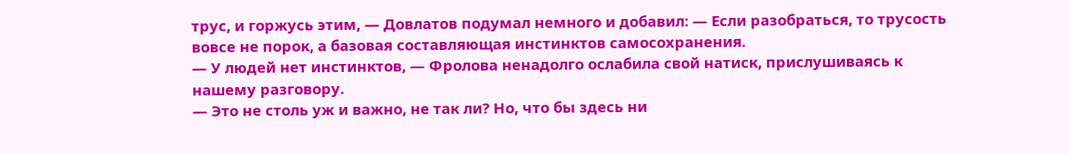трус, и горжусь этим, — Довлатов подумал немного и добавил: — Если разобраться, то трусость вовсе не порок, а базовая составляющая инстинктов самосохранения.
— У людей нет инстинктов, — Фролова ненадолго ослабила свой натиск, прислушиваясь к нашему разговору.
— Это не столь уж и важно, не так ли? Но, что бы здесь ни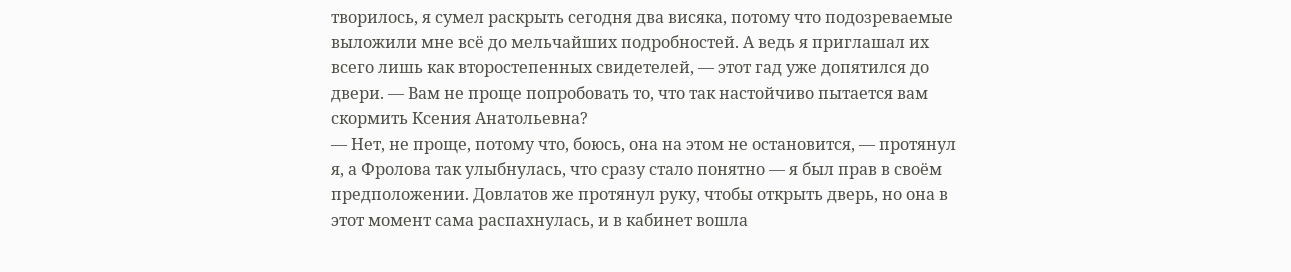творилось, я сумел раскрыть сегодня два висяка, потому что подозреваемые выложили мне всё до мельчайших подробностей. А ведь я приглашал их всего лишь как второстепенных свидетелей, — этот гад уже допятился до двери. — Вам не проще попробовать то, что так настойчиво пытается вам скормить Ксения Анатольевна?
— Нет, не проще, потому что, боюсь, она на этом не остановится, — протянул я, а Фролова так улыбнулась, что сразу стало понятно — я был прав в своём предположении. Довлатов же протянул руку, чтобы открыть дверь, но она в этот момент сама распахнулась, и в кабинет вошла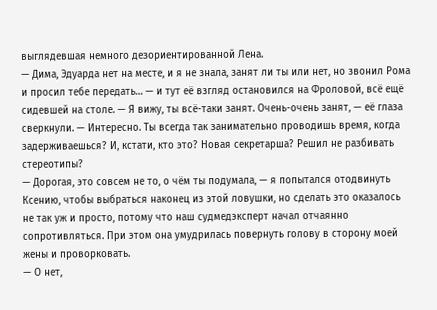выглядевшая немного дезориентированной Лена.
— Дима, Эдуарда нет на месте, и я не знала, занят ли ты или нет, но звонил Рома и просил тебе передать… — и тут её взгляд остановился на Фроловой, всё ещё сидевшей на столе. — Я вижу, ты всё-таки занят. Очень-очень занят, — её глаза сверкнули. — Интересно. Ты всегда так занимательно проводишь время, когда задерживаешься? И, кстати, кто это? Новая секретарша? Решил не разбивать стереотипы?
— Дорогая, это совсем не то, о чём ты подумала, — я попытался отодвинуть Ксению, чтобы выбраться наконец из этой ловушки, но сделать это оказалось не так уж и просто, потому что наш судмедэксперт начал отчаянно сопротивляться. При этом она умудрилась повернуть голову в сторону моей жены и проворковать.
— О нет,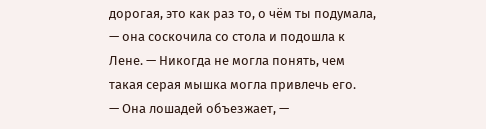дорогая, это как раз то, о чём ты подумала, — она соскочила со стола и подошла к Лене. — Никогда не могла понять, чем такая серая мышка могла привлечь его.
— Она лошадей объезжает, —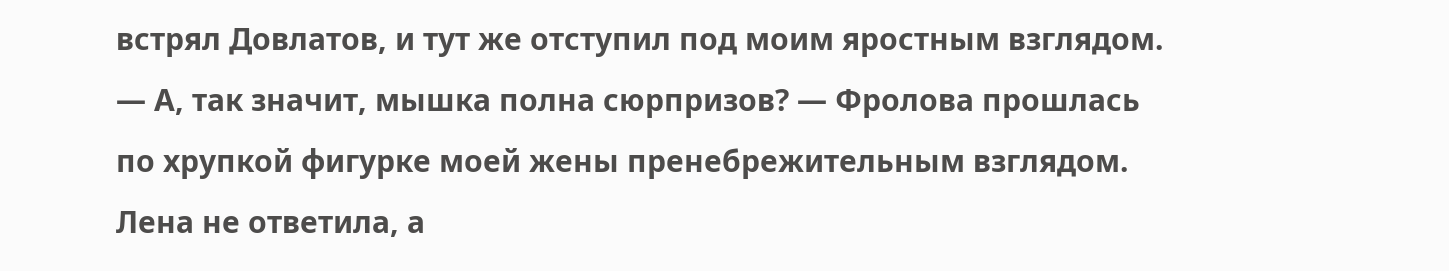встрял Довлатов, и тут же отступил под моим яростным взглядом.
— А, так значит, мышка полна сюрпризов? — Фролова прошлась по хрупкой фигурке моей жены пренебрежительным взглядом.
Лена не ответила, а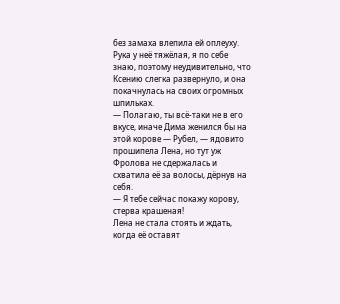без замаха влепила ей оплеуху. Рука у неё тяжёлая, я по себе знаю, поэтому неудивительно, что Ксению слегка развернуло, и она покачнулась на своих огромных шпильках.
— Полагаю, ты всё-таки не в его вкусе, иначе Дима женился бы на этой корове — Рубел, — ядовито прошипела Лена, но тут уж Фролова не сдержалась и схватила её за волосы, дёрнув на себя.
— Я тебе сейчас покажу корову, стерва крашеная!
Лена не стала стоять и ждать, когда её оставят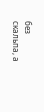без скальпа, а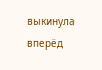выкинула вперёд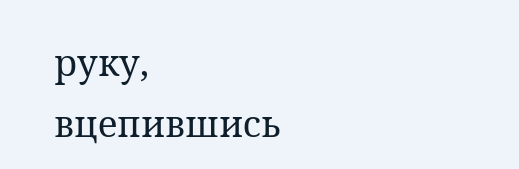руку, вцепившись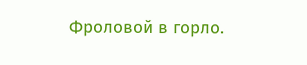Фроловой в горло.